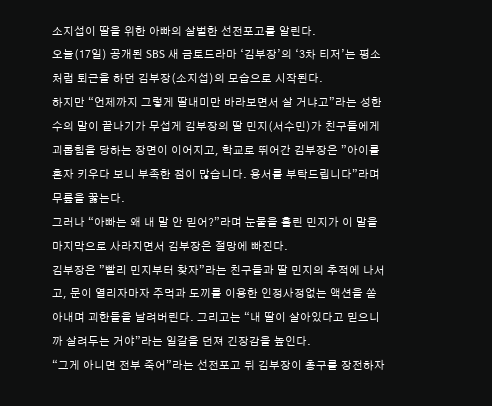소지섭이 딸을 위한 아빠의 살벌한 선전포고를 알린다.
오늘(17일) 공개된 SBS 새 금토드라마 ‘김부장’의 ‘3차 티저’는 평소처럼 퇴근을 하던 김부장(소지섭)의 모습으로 시작된다.
하지만 “언제까지 그렇게 딸내미만 바라보면서 살 거냐고”라는 성한수의 말이 끝나기가 무섭게 김부장의 딸 민지(서수민)가 친구들에게 괴롭힘을 당하는 장면이 이어지고, 학교로 뛰어간 김부장은 ”아이를 혼자 키우다 보니 부족한 점이 많습니다. 용서를 부탁드립니다”라며 무릎을 꿇는다.
그러나 “아빠는 왜 내 말 안 믿어?”라며 눈물을 흘린 민지가 이 말을 마지막으로 사라지면서 김부장은 절망에 빠진다.
김부장은 ”빨리 민지부터 찾자”라는 친구들과 딸 민지의 추적에 나서고, 문이 열리자마자 주먹과 도끼를 이용한 인정사정없는 액션을 쏟아내며 괴한들을 날려버린다. 그리고는 “내 딸이 살아있다고 믿으니까 살려두는 거야”라는 일갈을 던져 긴장감을 높인다.
“그게 아니면 전부 죽어”라는 선전포고 뒤 김부장이 총구를 장전하자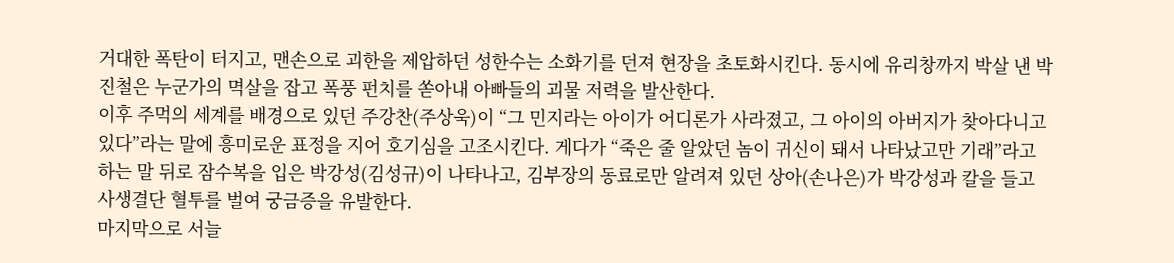거대한 폭탄이 터지고, 맨손으로 괴한을 제압하던 성한수는 소화기를 던져 현장을 초토화시킨다. 동시에 유리창까지 박살 낸 박진철은 누군가의 멱살을 잡고 폭풍 펀치를 쏟아내 아빠들의 괴물 저력을 발산한다.
이후 주먹의 세계를 배경으로 있던 주강찬(주상욱)이 “그 민지라는 아이가 어디론가 사라졌고, 그 아이의 아버지가 찾아다니고 있다”라는 말에 흥미로운 표정을 지어 호기심을 고조시킨다. 게다가 “죽은 줄 알았던 놈이 귀신이 돼서 나타났고만 기래”라고 하는 말 뒤로 잠수복을 입은 박강성(김성규)이 나타나고, 김부장의 동료로만 알려져 있던 상아(손나은)가 박강성과 칼을 들고 사생결단 혈투를 벌여 궁금증을 유발한다.
마지막으로 서늘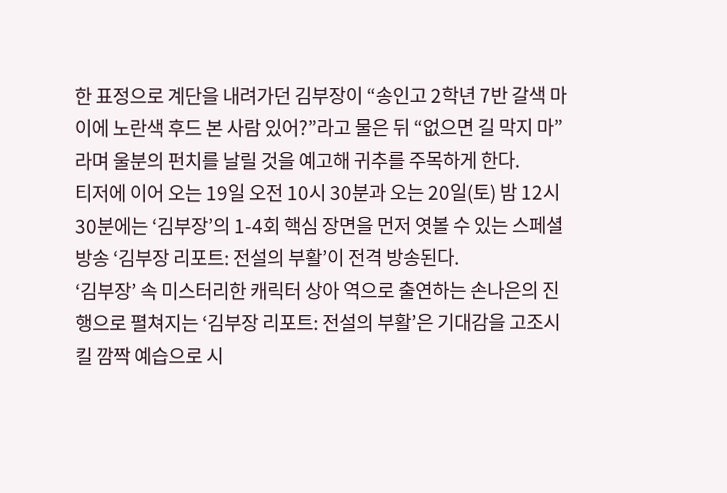한 표정으로 계단을 내려가던 김부장이 “송인고 2학년 7반 갈색 마이에 노란색 후드 본 사람 있어?”라고 물은 뒤 “없으면 길 막지 마”라며 울분의 펀치를 날릴 것을 예고해 귀추를 주목하게 한다.
티저에 이어 오는 19일 오전 10시 30분과 오는 20일(토) 밤 12시 30분에는 ‘김부장’의 1-4회 핵심 장면을 먼저 엿볼 수 있는 스페셜 방송 ‘김부장 리포트: 전설의 부활’이 전격 방송된다.
‘김부장’ 속 미스터리한 캐릭터 상아 역으로 출연하는 손나은의 진행으로 펼쳐지는 ‘김부장 리포트: 전설의 부활’은 기대감을 고조시킬 깜짝 예습으로 시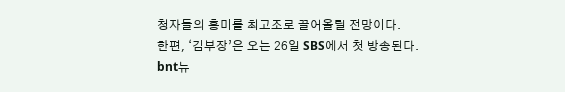청자들의 흥미를 최고조로 끌어올릴 전망이다.
한편, ‘김부장’은 오는 26일 SBS에서 첫 방송된다.
bnt뉴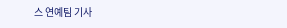스 연예팀 기사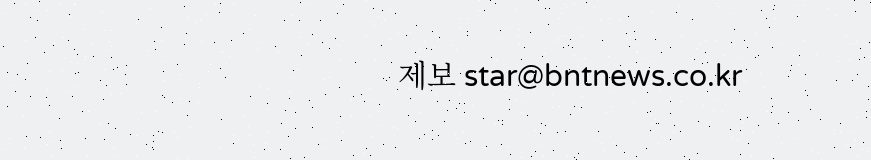제보 star@bntnews.co.kr